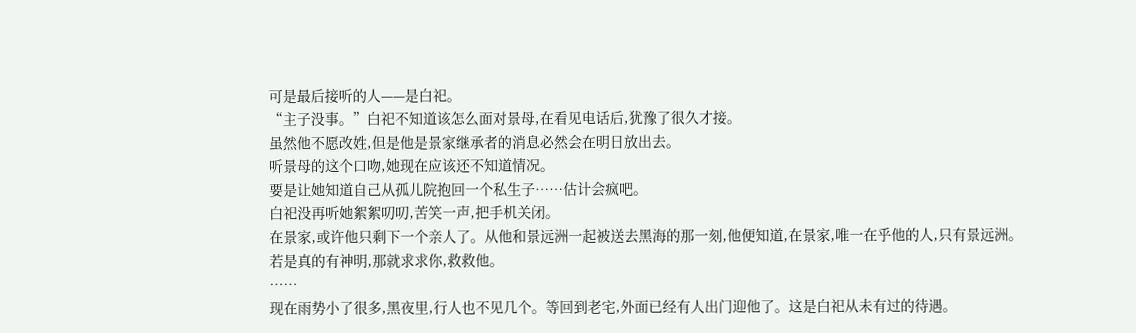可是最后接听的人——是白祀。
“主子没事。”白祀不知道该怎么面对景母,在看见电话后,犹豫了很久才接。
虽然他不愿改姓,但是他是景家继承者的消息必然会在明日放出去。
听景母的这个口吻,她现在应该还不知道情况。
要是让她知道自己从孤儿院抱回一个私生子……估计会疯吧。
白祀没再听她絮絮叨叨,苦笑一声,把手机关闭。
在景家,或许他只剩下一个亲人了。从他和景远洲一起被送去黑海的那一刻,他便知道,在景家,唯一在乎他的人,只有景远洲。
若是真的有神明,那就求求你,救救他。
……
现在雨势小了很多,黑夜里,行人也不见几个。等回到老宅,外面已经有人出门迎他了。这是白祀从未有过的待遇。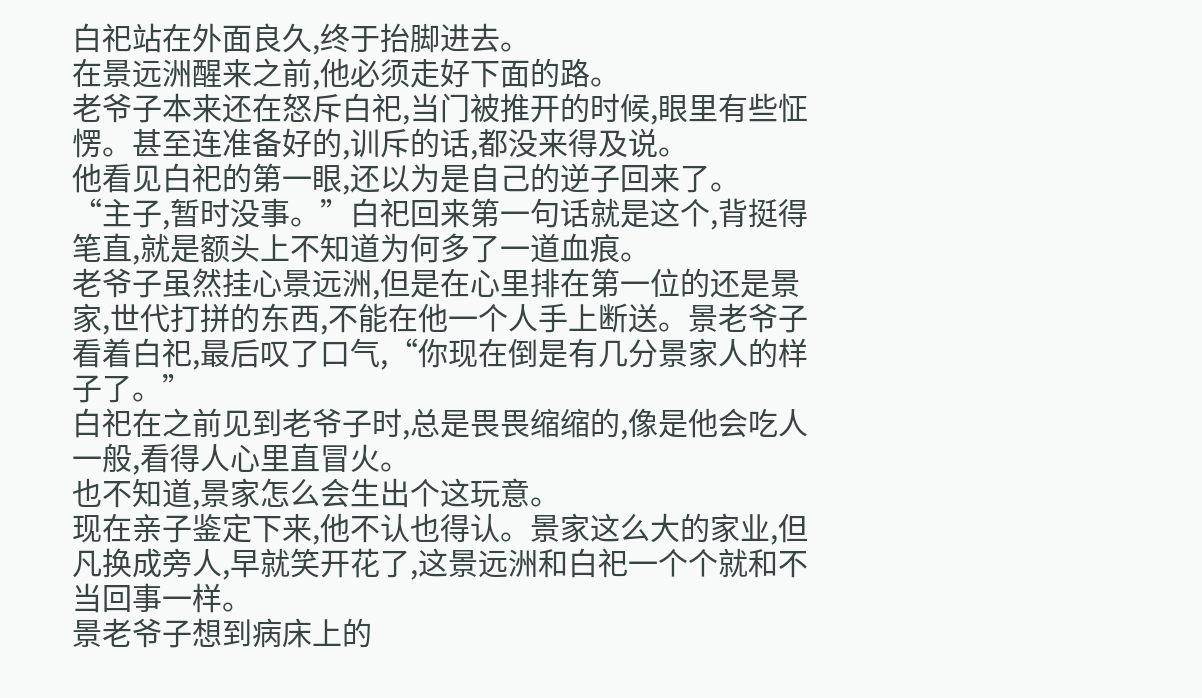白祀站在外面良久,终于抬脚进去。
在景远洲醒来之前,他必须走好下面的路。
老爷子本来还在怒斥白祀,当门被推开的时候,眼里有些怔愣。甚至连准备好的,训斥的话,都没来得及说。
他看见白祀的第一眼,还以为是自己的逆子回来了。
“主子,暂时没事。”白祀回来第一句话就是这个,背挺得笔直,就是额头上不知道为何多了一道血痕。
老爷子虽然挂心景远洲,但是在心里排在第一位的还是景家,世代打拼的东西,不能在他一个人手上断送。景老爷子看着白祀,最后叹了口气,“你现在倒是有几分景家人的样子了。”
白祀在之前见到老爷子时,总是畏畏缩缩的,像是他会吃人一般,看得人心里直冒火。
也不知道,景家怎么会生出个这玩意。
现在亲子鉴定下来,他不认也得认。景家这么大的家业,但凡换成旁人,早就笑开花了,这景远洲和白祀一个个就和不当回事一样。
景老爷子想到病床上的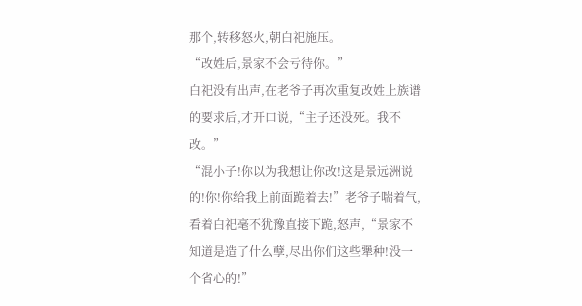那个,转移怒火,朝白祀施压。
“改姓后,景家不会亏待你。”
白祀没有出声,在老爷子再次重复改姓上族谱的要求后,才开口说,“主子还没死。我不改。”
“混小子!你以为我想让你改!这是景远洲说的!你!你给我上前面跪着去!”老爷子喘着气,看着白祀毫不犹豫直接下跪,怒声,“景家不知道是造了什么孽,尽出你们这些犟种!没一个省心的!”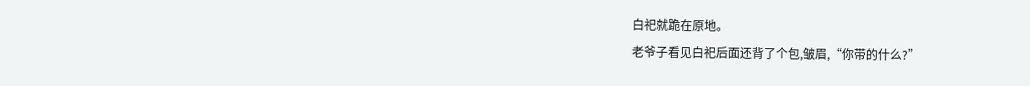白祀就跪在原地。
老爷子看见白祀后面还背了个包,皱眉,“你带的什么?”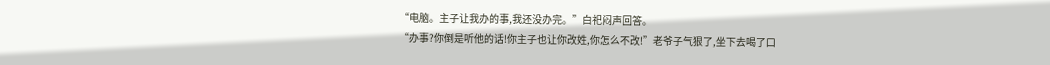“电脑。主子让我办的事,我还没办完。”白祀闷声回答。
“办事?你倒是听他的话!你主子也让你改姓,你怎么不改!”老爷子气狠了,坐下去喝了口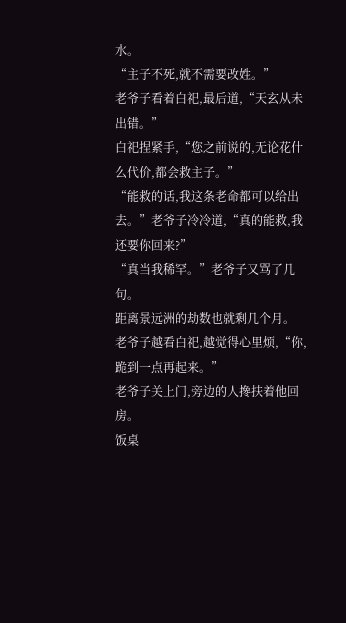水。
“主子不死,就不需要改姓。”
老爷子看着白祀,最后道,“天玄从未出错。”
白祀捏紧手,“您之前说的,无论花什么代价,都会救主子。”
“能救的话,我这条老命都可以给出去。”老爷子冷冷道,“真的能救,我还要你回来?”
“真当我稀罕。”老爷子又骂了几句。
距离景远洲的劫数也就剩几个月。
老爷子越看白祀,越觉得心里烦,“你,跪到一点再起来。”
老爷子关上门,旁边的人搀扶着他回房。
饭桌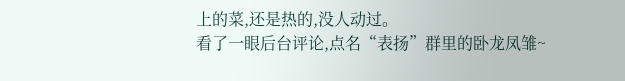上的菜,还是热的,没人动过。
看了一眼后台评论,点名“表扬”群里的卧龙凤雏~